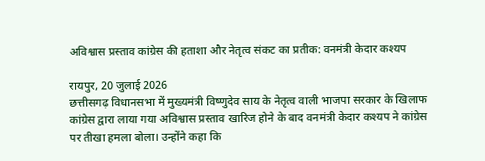अविश्वास प्रस्ताव कांग्रेस की हताशा और नेतृत्व संकट का प्रतीक: वनमंत्री केदार कश्यप

रायपुर, 20 जुलाई 2026
छत्तीसगढ़ विधानसभा में मुख्यमंत्री विष्णुदेव साय के नेतृत्व वाली भाजपा सरकार के खिलाफ कांग्रेस द्वारा लाया गया अविश्वास प्रस्ताव खारिज होने के बाद वनमंत्री केदार कश्यप ने कांग्रेस पर तीखा हमला बोला। उन्होंने कहा कि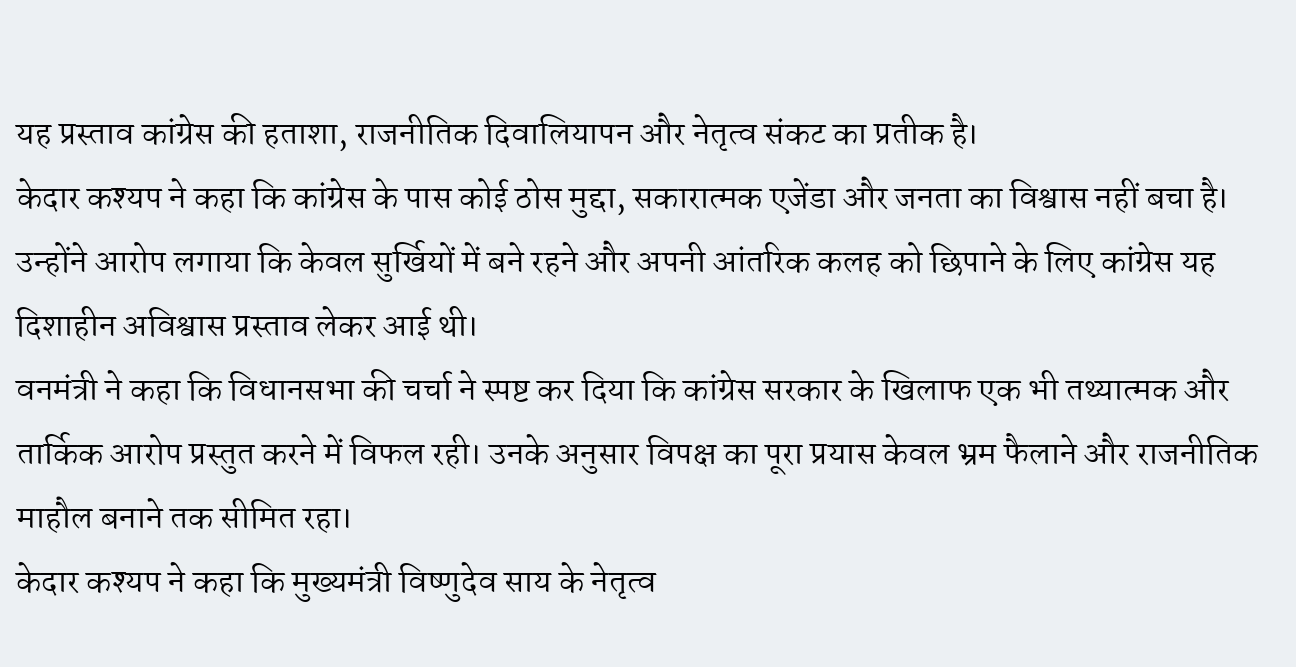यह प्रस्ताव कांग्रेस की हताशा, राजनीतिक दिवालियापन और नेतृत्व संकट का प्रतीक है।
केदार कश्यप ने कहा कि कांग्रेस के पास कोई ठोस मुद्दा, सकारात्मक एजेंडा और जनता का विश्वास नहीं बचा है। उन्होंने आरोप लगाया कि केवल सुर्खियों में बने रहने और अपनी आंतरिक कलह को छिपाने के लिए कांग्रेस यह दिशाहीन अविश्वास प्रस्ताव लेकर आई थी।
वनमंत्री ने कहा कि विधानसभा की चर्चा ने स्पष्ट कर दिया कि कांग्रेस सरकार के खिलाफ एक भी तथ्यात्मक और तार्किक आरोप प्रस्तुत करने में विफल रही। उनके अनुसार विपक्ष का पूरा प्रयास केवल भ्रम फैलाने और राजनीतिक माहौल बनाने तक सीमित रहा।
केदार कश्यप ने कहा कि मुख्यमंत्री विष्णुदेव साय के नेतृत्व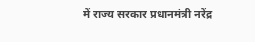में राज्य सरकार प्रधानमंत्री नरेंद्र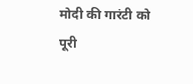मोदी की गारंटी को पूरी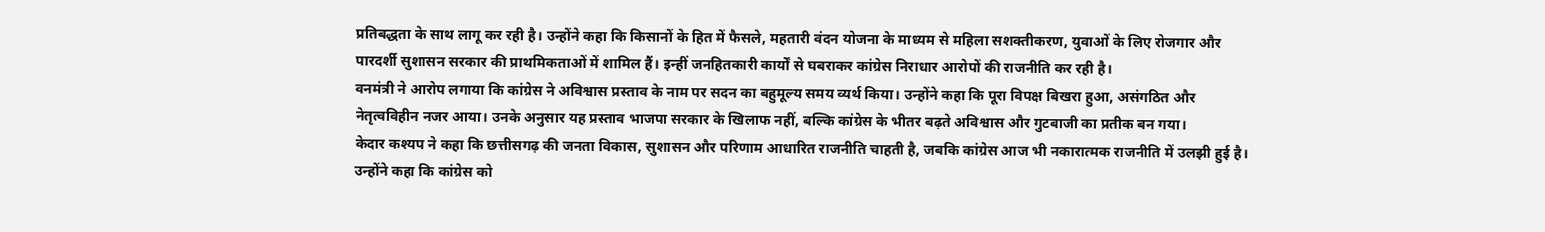प्रतिबद्धता के साथ लागू कर रही है। उन्होंने कहा कि किसानों के हित में फैसले, महतारी वंदन योजना के माध्यम से महिला सशक्तीकरण, युवाओं के लिए रोजगार और पारदर्शी सुशासन सरकार की प्राथमिकताओं में शामिल हैं। इन्हीं जनहितकारी कार्यों से घबराकर कांग्रेस निराधार आरोपों की राजनीति कर रही है।
वनमंत्री ने आरोप लगाया कि कांग्रेस ने अविश्वास प्रस्ताव के नाम पर सदन का बहुमूल्य समय व्यर्थ किया। उन्होंने कहा कि पूरा विपक्ष बिखरा हुआ, असंगठित और नेतृत्वविहीन नजर आया। उनके अनुसार यह प्रस्ताव भाजपा सरकार के खिलाफ नहीं, बल्कि कांग्रेस के भीतर बढ़ते अविश्वास और गुटबाजी का प्रतीक बन गया।
केदार कश्यप ने कहा कि छत्तीसगढ़ की जनता विकास, सुशासन और परिणाम आधारित राजनीति चाहती है, जबकि कांग्रेस आज भी नकारात्मक राजनीति में उलझी हुई है। उन्होंने कहा कि कांग्रेस को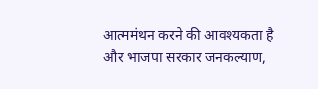आत्ममंथन करने की आवश्यकता है और भाजपा सरकार जनकल्याण,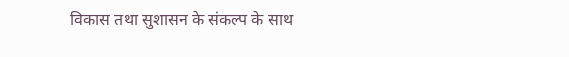विकास तथा सुशासन के संकल्प के साथ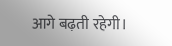आगे बढ़ती रहेगी।